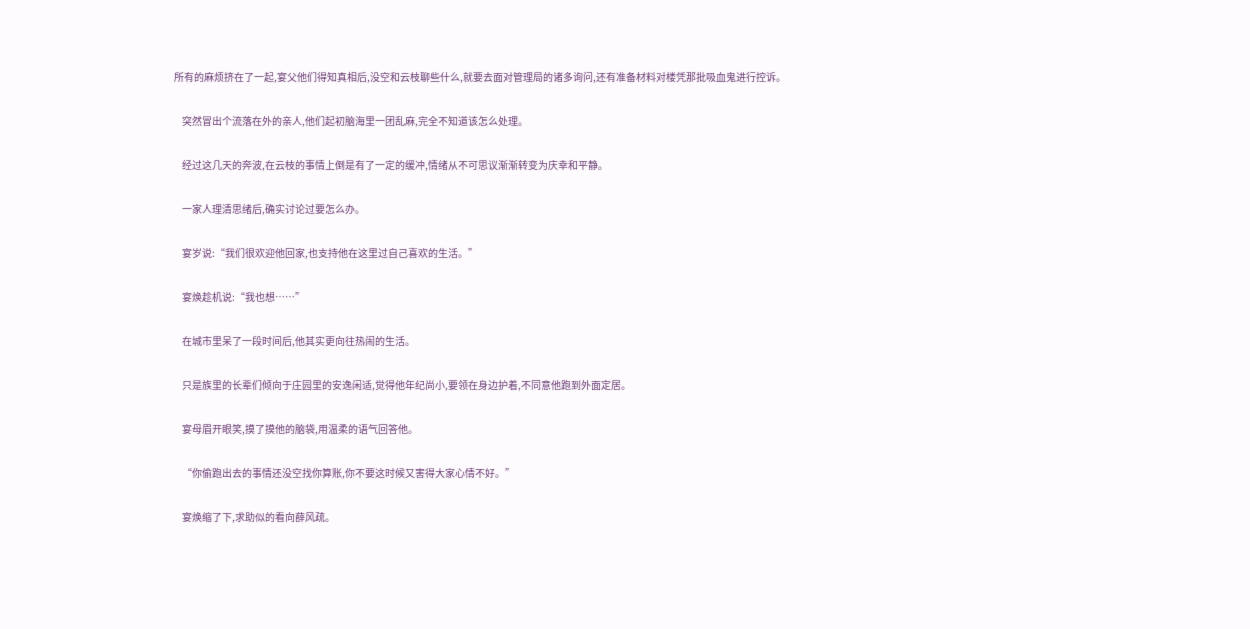所有的麻烦挤在了一起,宴父他们得知真相后,没空和云枝聊些什么,就要去面对管理局的诸多询问,还有准备材料对楼凭那批吸血鬼进行控诉。

    突然冒出个流落在外的亲人,他们起初脑海里一团乱麻,完全不知道该怎么处理。

    经过这几天的奔波,在云枝的事情上倒是有了一定的缓冲,情绪从不可思议渐渐转变为庆幸和平静。

    一家人理清思绪后,确实讨论过要怎么办。

    宴岁说:“我们很欢迎他回家,也支持他在这里过自己喜欢的生活。”

    宴焕趁机说:“我也想……”

    在城市里呆了一段时间后,他其实更向往热闹的生活。

    只是族里的长辈们倾向于庄园里的安逸闲适,觉得他年纪尚小,要领在身边护着,不同意他跑到外面定居。

    宴母眉开眼笑,摸了摸他的脑袋,用温柔的语气回答他。

    “你偷跑出去的事情还没空找你算账,你不要这时候又害得大家心情不好。”

    宴焕缩了下,求助似的看向薛风疏。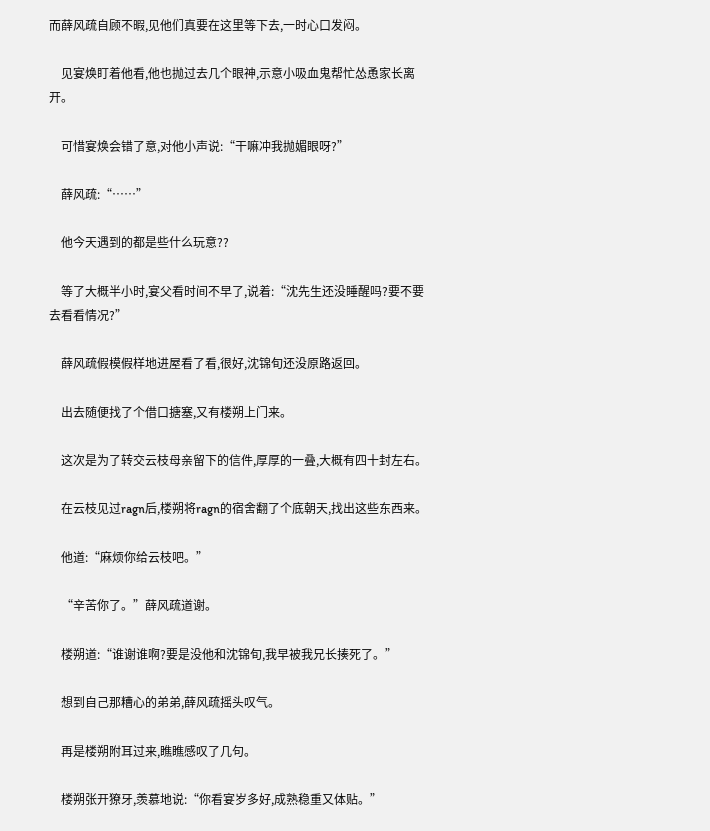而薛风疏自顾不暇,见他们真要在这里等下去,一时心口发闷。

    见宴焕盯着他看,他也抛过去几个眼神,示意小吸血鬼帮忙怂恿家长离开。

    可惜宴焕会错了意,对他小声说:“干嘛冲我抛媚眼呀?”

    薛风疏:“……”

    他今天遇到的都是些什么玩意??

    等了大概半小时,宴父看时间不早了,说着:“沈先生还没睡醒吗?要不要去看看情况?”

    薛风疏假模假样地进屋看了看,很好,沈锦旬还没原路返回。

    出去随便找了个借口搪塞,又有楼朔上门来。

    这次是为了转交云枝母亲留下的信件,厚厚的一叠,大概有四十封左右。

    在云枝见过ragn后,楼朔将ragn的宿舍翻了个底朝天,找出这些东西来。

    他道:“麻烦你给云枝吧。”

    “辛苦你了。”薛风疏道谢。

    楼朔道:“谁谢谁啊?要是没他和沈锦旬,我早被我兄长揍死了。”

    想到自己那糟心的弟弟,薛风疏摇头叹气。

    再是楼朔附耳过来,瞧瞧感叹了几句。

    楼朔张开獠牙,羡慕地说:“你看宴岁多好,成熟稳重又体贴。”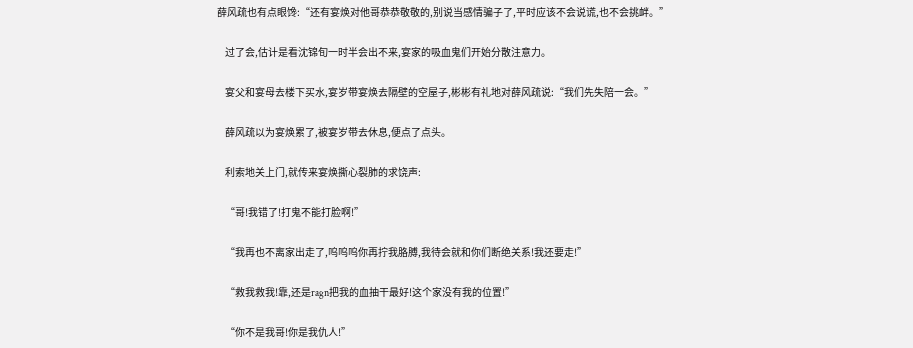薛风疏也有点眼馋:“还有宴焕对他哥恭恭敬敬的,别说当感情骗子了,平时应该不会说谎,也不会挑衅。”

    过了会,估计是看沈锦旬一时半会出不来,宴家的吸血鬼们开始分散注意力。

    宴父和宴母去楼下买水,宴岁带宴焕去隔壁的空屋子,彬彬有礼地对薛风疏说:“我们先失陪一会。”

    薛风疏以为宴焕累了,被宴岁带去休息,便点了点头。

    利索地关上门,就传来宴焕撕心裂肺的求饶声:

    “哥!我错了!打鬼不能打脸啊!”

    “我再也不离家出走了,呜呜呜你再拧我胳膊,我待会就和你们断绝关系!我还要走!”

    “救我救我!靠,还是ragn把我的血抽干最好!这个家没有我的位置!”

    “你不是我哥!你是我仇人!”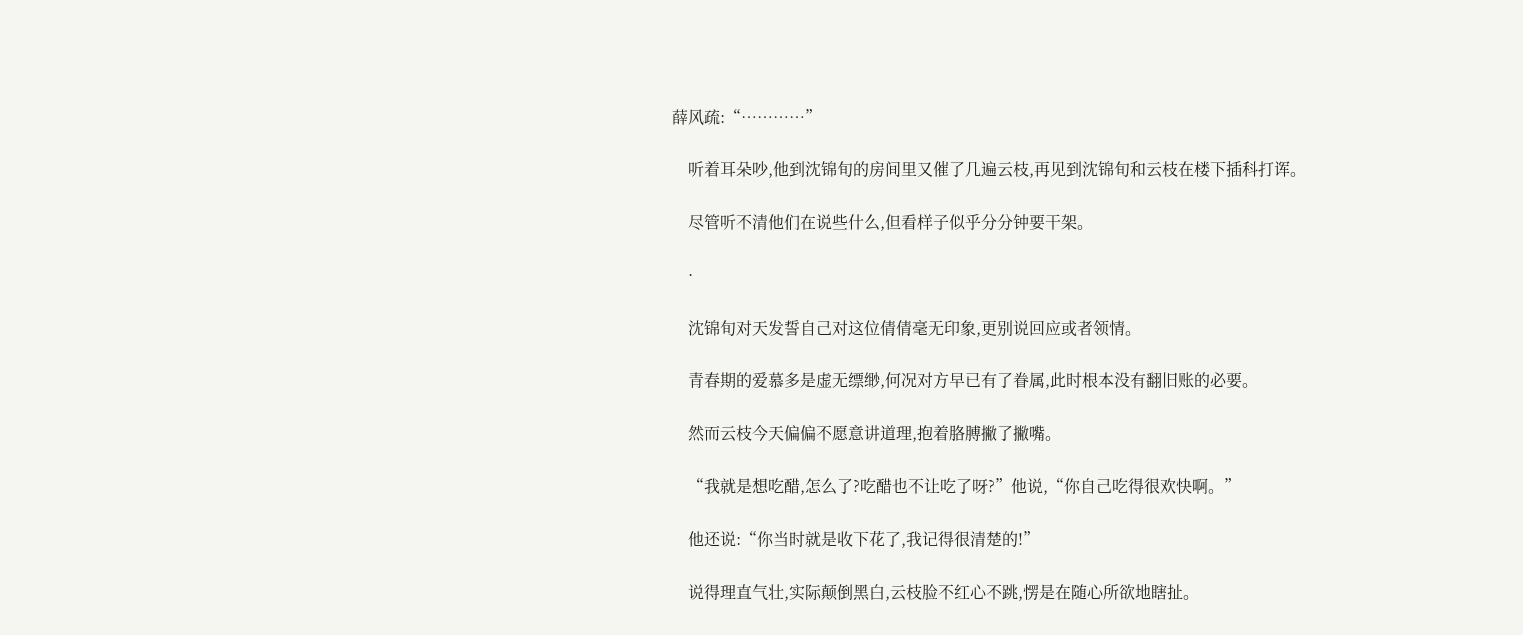薛风疏:“…………”

    听着耳朵吵,他到沈锦旬的房间里又催了几遍云枝,再见到沈锦旬和云枝在楼下插科打诨。

    尽管听不清他们在说些什么,但看样子似乎分分钟要干架。

    ·

    沈锦旬对天发誓自己对这位倩倩毫无印象,更别说回应或者领情。

    青春期的爱慕多是虚无缥缈,何况对方早已有了眷属,此时根本没有翻旧账的必要。

    然而云枝今天偏偏不愿意讲道理,抱着胳膊撇了撇嘴。

    “我就是想吃醋,怎么了?吃醋也不让吃了呀?”他说,“你自己吃得很欢快啊。”

    他还说:“你当时就是收下花了,我记得很清楚的!”

    说得理直气壮,实际颠倒黑白,云枝脸不红心不跳,愣是在随心所欲地瞎扯。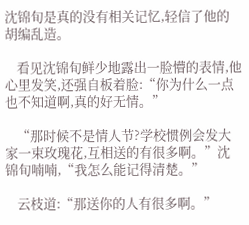沈锦旬是真的没有相关记忆,轻信了他的胡编乱造。

    看见沈锦旬鲜少地露出一脸懵的表情,他心里发笑,还强自板着脸:“你为什么一点也不知道啊,真的好无情。”

    “那时候不是情人节?学校惯例会发大家一束玫瑰花,互相送的有很多啊。”沈锦旬喃喃,“我怎么能记得清楚。”

    云枝道:“那送你的人有很多啊。”